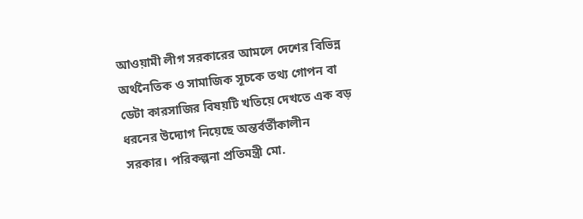আওয়ামী লীগ সরকারের আমলে দেশের বিভিন্ন অর্থনৈতিক ও সামাজিক সূচকে তথ্য গোপন বা ডেটা কারসাজির বিষয়টি খতিয়ে দেখতে এক বড় ধরনের উদ্যোগ নিয়েছে অন্তর্বর্তীকালীন সরকার। পরিকল্পনা প্রতিমন্ত্রী মো.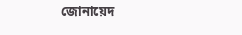জোনায়েদ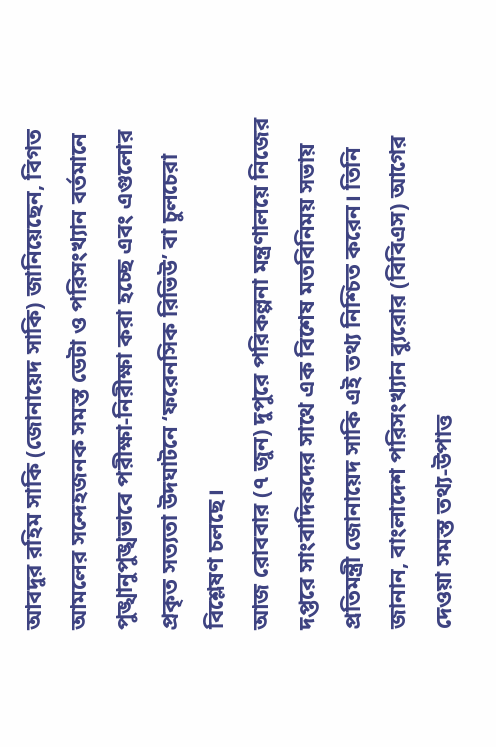আবদুর রহিম সাকি (জোনায়েদ সাকি) জানিয়েছেন, বিগত আমলের সন্দেহজনক সমস্ত ডেটা ও পরিসংখ্যান বর্তমানে পুঙ্খানুপুঙ্খভাবে পরীক্ষা-নিরীক্ষা করা হচ্ছে এবং এগুলোর প্রকৃত সত্যতা উদঘাটনে ‘ফরেনসিক রিভিউ’ বা চুলচেরা বিশ্লেষণ চলছে।
আজ রোববার (৭ জুন) দুপুরে পরিকল্পনা মন্ত্রণালয়ে নিজের দপ্তরে সাংবাদিকদের সাথে এক বিশেষ মতবিনিময় সভায় প্রতিমন্ত্রী জোনায়েদ সাকি এই তথ্য নিশ্চিত করেন। তিনি জানান, বাংলাদেশ পরিসংখ্যান ব্যুরোর (বিবিএস) আগের দেওয়া সমস্ত তথ্য-উপাত্ত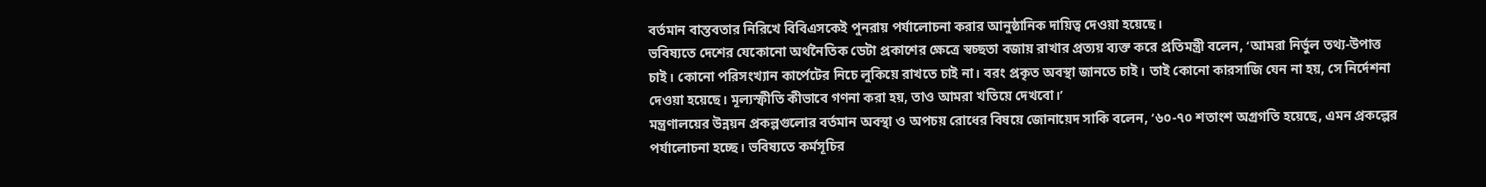বর্তমান বাস্তবতার নিরিখে বিবিএসকেই পুনরায় পর্যালোচনা করার আনুষ্ঠানিক দায়িত্ব দেওয়া হয়েছে।
ভবিষ্যতে দেশের যেকোনো অর্থনৈতিক ডেটা প্রকাশের ক্ষেত্রে স্বচ্ছতা বজায় রাখার প্রত্যয় ব্যক্ত করে প্রতিমন্ত্রী বলেন, ‘আমরা নির্ভুল তথ্য-উপাত্ত চাই। কোনো পরিসংখ্যান কার্পেটের নিচে লুকিয়ে রাখতে চাই না। বরং প্রকৃত অবস্থা জানতে চাই। তাই কোনো কারসাজি যেন না হয়, সে নির্দেশনা দেওয়া হয়েছে। মূল্যস্ফীতি কীভাবে গণনা করা হয়, তাও আমরা খতিয়ে দেখবো।’
মন্ত্রণালয়ের উন্নয়ন প্রকল্পগুলোর বর্তমান অবস্থা ও অপচয় রোধের বিষয়ে জোনায়েদ সাকি বলেন, ‘৬০-৭০ শতাংশ অগ্রগতি হয়েছে, এমন প্রকল্পের পর্যালোচনা হচ্ছে। ভবিষ্যতে কর্মসূচির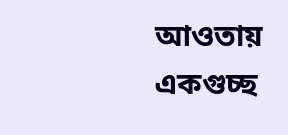আওতায় একগুচ্ছ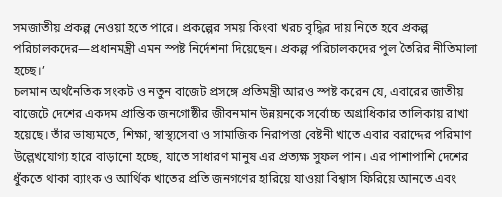সমজাতীয় প্রকল্প নেওয়া হতে পারে। প্রকল্পের সময় কিংবা খরচ বৃদ্ধির দায় নিতে হবে প্রকল্প পরিচালকদের—প্রধানমন্ত্রী এমন স্পষ্ট নির্দেশনা দিয়েছেন। প্রকল্প পরিচালকদের পুল তৈরির নীতিমালা হচ্ছে।’
চলমান অর্থনৈতিক সংকট ও নতুন বাজেট প্রসঙ্গে প্রতিমন্ত্রী আরও স্পষ্ট করেন যে, এবারের জাতীয় বাজেটে দেশের একদম প্রান্তিক জনগোষ্ঠীর জীবনমান উন্নয়নকে সর্বোচ্চ অগ্রাধিকার তালিকায় রাখা হয়েছে। তাঁর ভাষ্যমতে, শিক্ষা, স্বাস্থ্যসেবা ও সামাজিক নিরাপত্তা বেষ্টনী খাতে এবার বরাদ্দের পরিমাণ উল্লেখযোগ্য হারে বাড়ানো হচ্ছে, যাতে সাধারণ মানুষ এর প্রত্যক্ষ সুফল পান। এর পাশাপাশি দেশের ধুঁকতে থাকা ব্যাংক ও আর্থিক খাতের প্রতি জনগণের হারিয়ে যাওয়া বিশ্বাস ফিরিয়ে আনতে এবং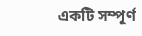একটি সম্পূর্ণ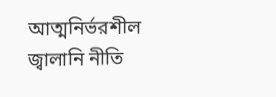আত্মনির্ভরশীল জ্বালানি নীতি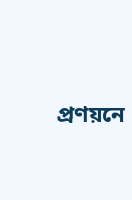প্রণয়নে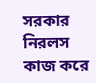সরকার নিরলস কাজ করে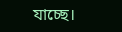যাচ্ছে।